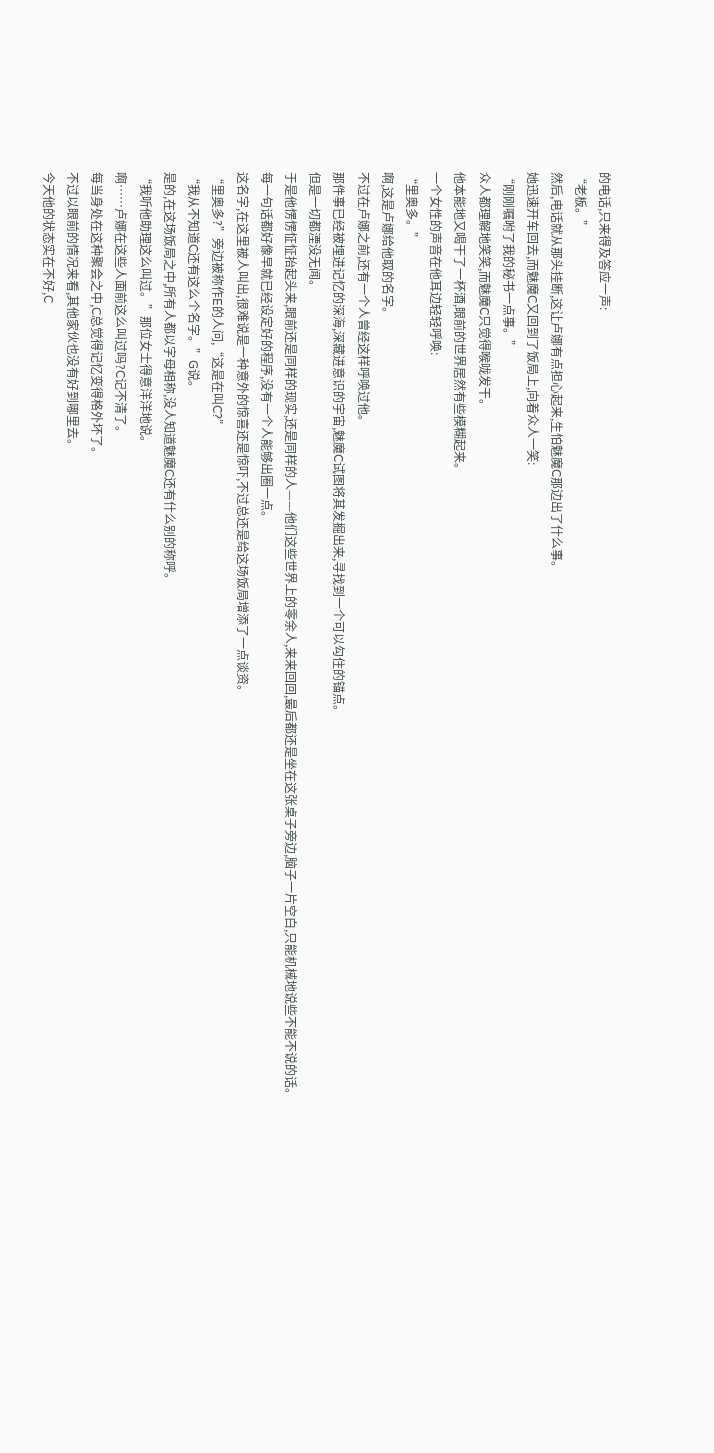的电话,只来得及答应一声:
“老板。”
然后,电话就从那头挂断,这让卢娜有点担心起来,生怕魅魔C那边出了什么事。
她迅速开车回去,而魅魔C又回到了饭局上,向着众人一笑:
“刚刚嘱咐了我的秘书一点事。”
众人都理解地笑笑,而魅魔C只觉得喉咙发干。
他本能地又喝干了一杯酒,眼前的世界居然有些模糊起来。
一个女性的声音在他耳边轻轻呼唤:
“里奥多。”
啊,这是卢娜给他取的名字。
不过在卢娜之前,还有一个人曾经这样呼唤过他。
那件事已经被埋进记忆的深海,深藏进意识的宇宙,魅魔C试图将其发掘出来,寻找到一个可以勾住的锚点。
但是一切都湮没无闻。
于是他愣愣怔怔抬起头来,眼前还是同样的现实,还是同样的人——他们这些世界上的零余人,来来回回,最后都还是坐在这张桌子旁边,脑子一片空白,只能机械地说些不能不说的话。
每一句话都好像早就已经设定好的程序,没有一个人能够出圈一点。
这名字,在这里被人叫出,很难说是一种意外的惊喜还是惊吓,不过总还是给这场饭局增添了一点谈资。
“里奥多?”旁边被称作E的人问,“这是在叫C?”
“我从不知道C还有这么个名字。”G说。
是的,在这场饭局之中,所有人都以字母相称,没人知道魅魔C还有什么别的称呼。
“我听他助理这么叫过。”那位女士得意洋洋地说。
啊……卢娜在这些人面前这么叫过吗?C记不清了。
每当身处在这种聚会之中,C总觉得记忆变得格外坏了。
不过以眼前的情况来看,其他家伙也没有好到哪里去。
今天他的状态实在不好,C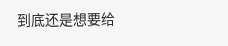到底还是想要给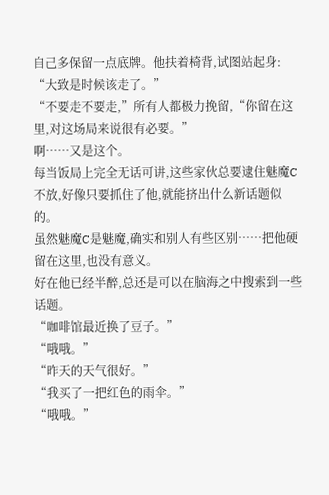自己多保留一点底牌。他扶着椅背,试图站起身:
“大致是时候该走了。”
“不要走不要走,”所有人都极力挽留,“你留在这里,对这场局来说很有必要。”
啊……又是这个。
每当饭局上完全无话可讲,这些家伙总要逮住魅魔C不放,好像只要抓住了他,就能挤出什么新话题似的。
虽然魅魔C是魅魔,确实和别人有些区别……把他硬留在这里,也没有意义。
好在他已经半醉,总还是可以在脑海之中搜索到一些话题。
“咖啡馆最近换了豆子。”
“哦哦。”
“昨天的天气很好。”
“我买了一把红色的雨伞。”
“哦哦。”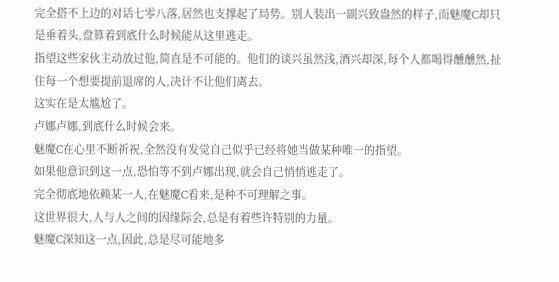完全搭不上边的对话七零八落,居然也支撑起了局势。别人装出一副兴致盎然的样子,而魅魔C却只是垂着头,盘算着到底什么时候能从这里逃走。
指望这些家伙主动放过他,简直是不可能的。他们的谈兴虽然浅,酒兴却深,每个人都喝得醺醺然,扯住每一个想要提前退席的人,决计不让他们离去。
这实在是太尴尬了。
卢娜卢娜,到底什么时候会来。
魅魔C在心里不断祈祝,全然没有发觉自己似乎已经将她当做某种唯一的指望。
如果他意识到这一点,恐怕等不到卢娜出现,就会自己悄悄逃走了。
完全彻底地依赖某一人,在魅魔C看来,是种不可理解之事。
这世界很大,人与人之间的因缘际会,总是有着些许特别的力量。
魅魔C深知这一点,因此,总是尽可能地多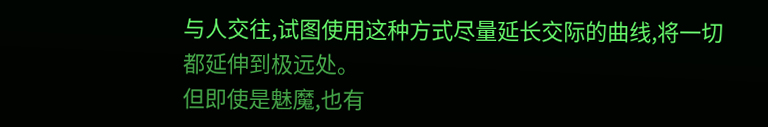与人交往,试图使用这种方式尽量延长交际的曲线,将一切都延伸到极远处。
但即使是魅魔,也有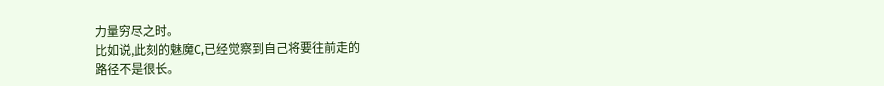力量穷尽之时。
比如说,此刻的魅魔C,已经觉察到自己将要往前走的
路径不是很长。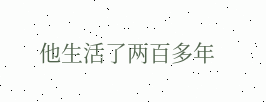他生活了两百多年